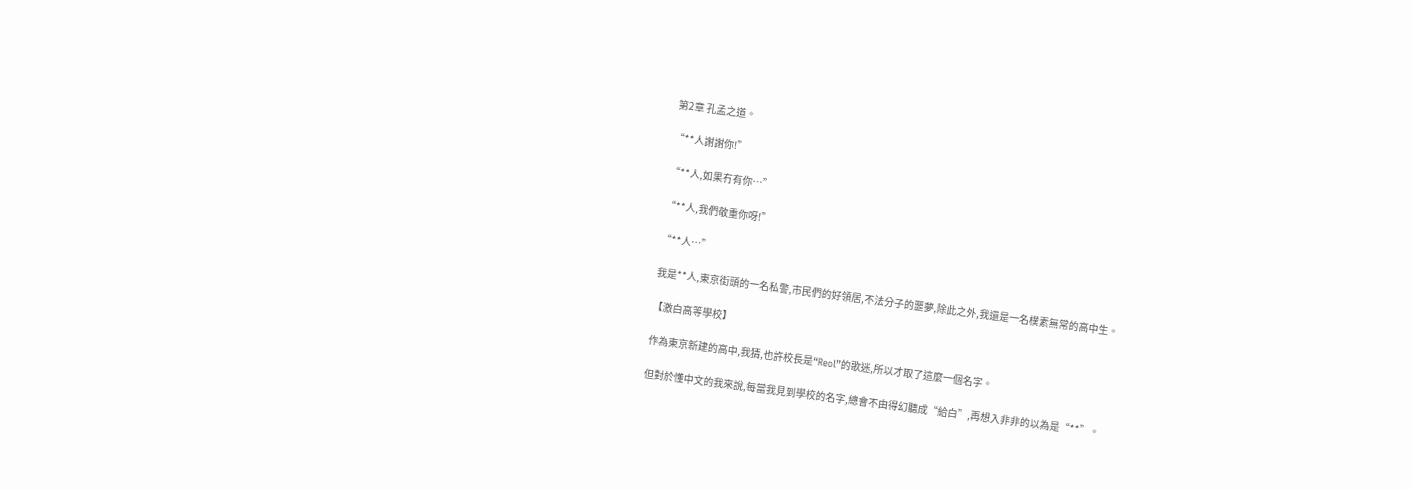第2章 孔孟之道。

“**人謝謝你!”

“**人,如果冇有你…”

“**人,我們敬重你呀!”

“**人…”

我是**人,東京街頭的一名私警,市民們的好領居,不法分子的噩夢,除此之外,我還是一名樸素無常的高中生。

【激白高等學校】

作為東京新建的高中,我猜,也許校長是“Reol”的歌迷,所以才取了這麼一個名字。

但對於懂中文的我來說,每當我見到學校的名字,總會不由得幻聽成“給白”,再想入非非的以為是“**”。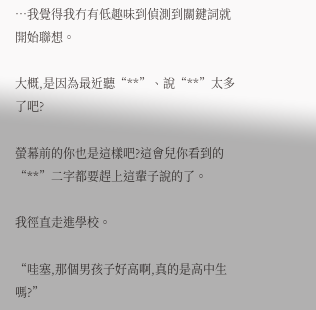…我覺得我冇有低趣味到偵測到關鍵詞就開始聯想。

大概,是因為最近聽“**”、說“**”太多了吧?

螢幕前的你也是這樣吧?這會兒你看到的“**”二字都要趕上這輩子說的了。

我徑直走進學校。

“哇塞,那個男孩子好高啊,真的是高中生嗎?”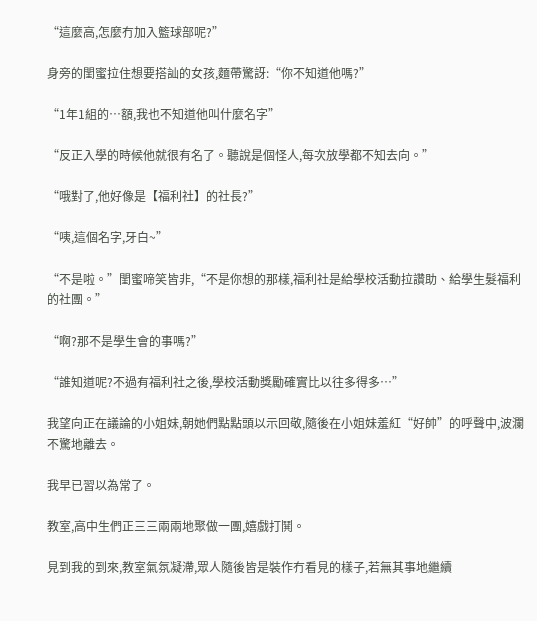“這麼高,怎麼冇加入籃球部呢?”

身旁的閨蜜拉住想要搭訕的女孩,麵帶驚訝:“你不知道他嗎?”

“1年1組的…額,我也不知道他叫什麼名字”

“反正入學的時候他就很有名了。聽說是個怪人,每次放學都不知去向。”

“哦對了,他好像是【福利社】的社長?”

“咦,這個名字,牙白~”

“不是啦。”閨蜜啼笑皆非,“不是你想的那樣,福利社是給學校活動拉讚助、給學生髮福利的社團。”

“啊?那不是學生會的事嗎?”

“誰知道呢?不過有福利社之後,學校活動獎勵確實比以往多得多…”

我望向正在議論的小姐妹,朝她們點點頭以示回敬,隨後在小姐妹羞紅“好帥”的呼聲中,波瀾不驚地離去。

我早已習以為常了。

教室,高中生們正三三兩兩地聚做一團,嬉戲打鬨。

見到我的到來,教室氣氛凝滯,眾人隨後皆是裝作冇看見的樣子,若無其事地繼續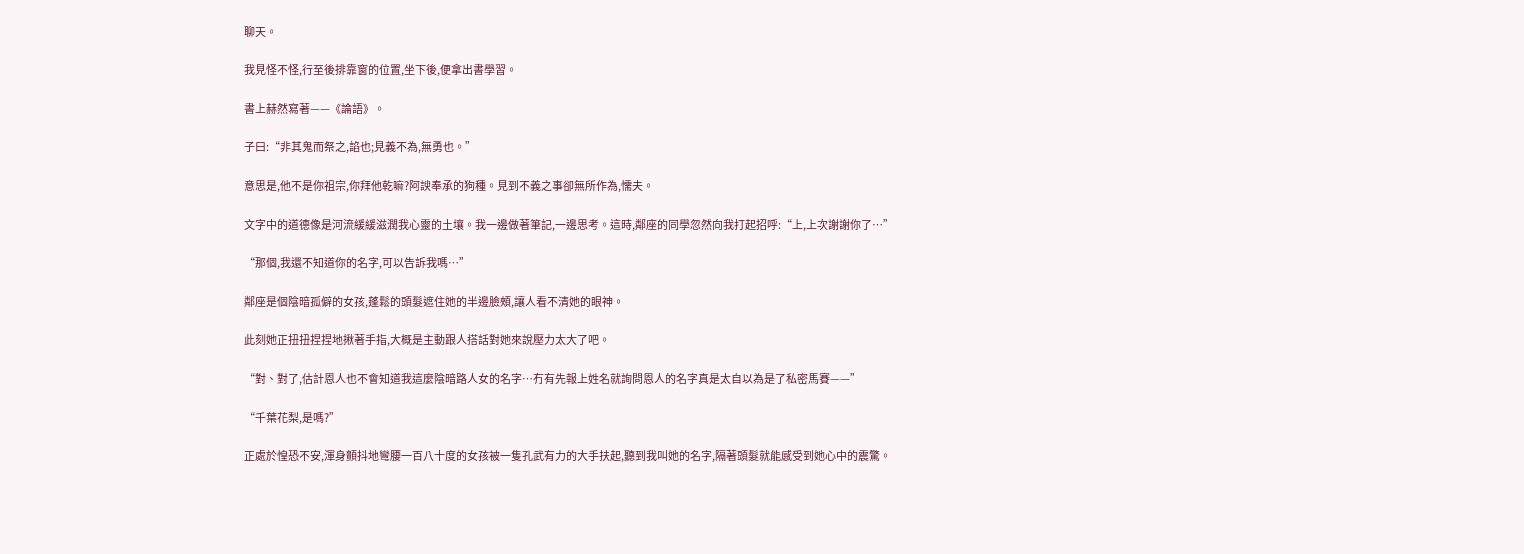聊天。

我見怪不怪,行至後排靠窗的位置,坐下後,便拿出書學習。

書上赫然寫著——《論語》。

子曰:“非其鬼而祭之,諂也;見義不為,無勇也。”

意思是,他不是你祖宗,你拜他乾嘛?阿諛奉承的狗種。見到不義之事卻無所作為,懦夫。

文字中的道德像是河流緩緩滋潤我心靈的土壤。我一邊做著筆記,一邊思考。這時,鄰座的同學忽然向我打起招呼:“上,上次謝謝你了…”

“那個,我還不知道你的名字,可以告訴我嗎…”

鄰座是個陰暗孤僻的女孩,蓬鬆的頭髮遮住她的半邊臉頰,讓人看不清她的眼神。

此刻她正扭扭捏捏地揪著手指,大概是主動跟人搭話對她來說壓力太大了吧。

“對、對了,估計恩人也不會知道我這麼陰暗路人女的名字…冇有先報上姓名就詢問恩人的名字真是太自以為是了私密馬賽——”

“千葉花梨,是嗎?”

正處於惶恐不安,渾身顫抖地彎腰一百八十度的女孩被一隻孔武有力的大手扶起,聽到我叫她的名字,隔著頭髮就能感受到她心中的震驚。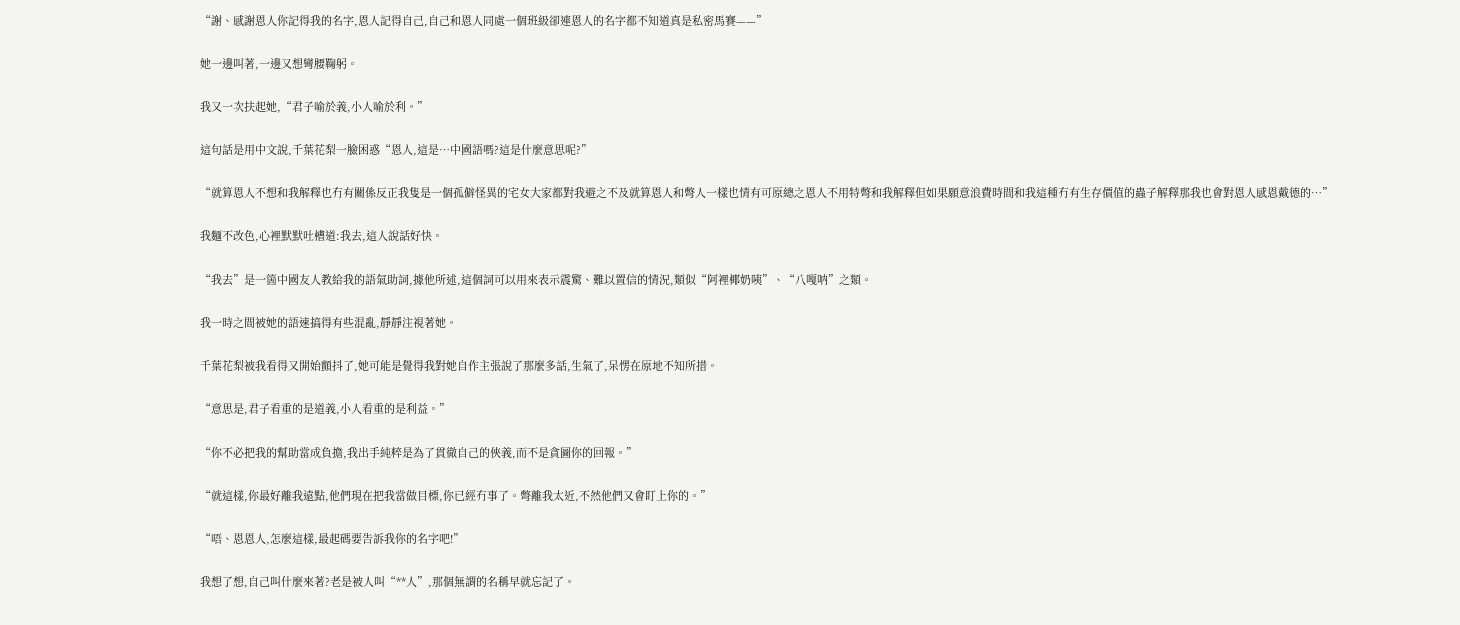“謝、感謝恩人你記得我的名字,恩人記得自己,自己和恩人同處一個班級卻連恩人的名字都不知道真是私密馬賽——”

她一邊叫著,一邊又想彎腰鞠躬。

我又一次扶起她,“君子喻於義,小人喻於利。”

這句話是用中文說,千葉花梨一臉困惑“恩人,這是…中國語嗎?這是什麼意思呢?”

“就算恩人不想和我解釋也冇有關係反正我隻是一個孤僻怪異的宅女大家都對我避之不及就算恩人和彆人一樣也情有可原總之恩人不用特彆和我解釋但如果願意浪費時間和我這種冇有生存價值的蟲子解釋那我也會對恩人感恩戴德的…”

我麵不改色,心裡默默吐槽道:我去,這人說話好快。

“我去”是一箇中國友人教給我的語氣助詞,據他所述,這個詞可以用來表示震驚、難以置信的情況,類似“阿裡椰奶咦”、“八嘎呐”之類。

我一時之間被她的語速搞得有些混亂,靜靜注視著她。

千葉花梨被我看得又開始顫抖了,她可能是覺得我對她自作主張說了那麼多話,生氣了,呆愣在原地不知所措。

“意思是,君子看重的是道義,小人看重的是利益。”

“你不必把我的幫助當成負擔,我出手純粹是為了貫徹自己的俠義,而不是貪圖你的回報。”

“就這樣,你最好離我遠點,他們現在把我當做目標,你已經冇事了。彆離我太近,不然他們又會盯上你的。”

“唔、恩恩人,怎麼這樣,最起碼要告訴我你的名字吧!”

我想了想,自己叫什麼來著?老是被人叫“**人”,那個無謂的名稱早就忘記了。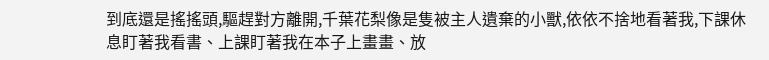到底還是搖搖頭,驅趕對方離開,千葉花梨像是隻被主人遺棄的小獸,依依不捨地看著我,下課休息盯著我看書、上課盯著我在本子上畫畫、放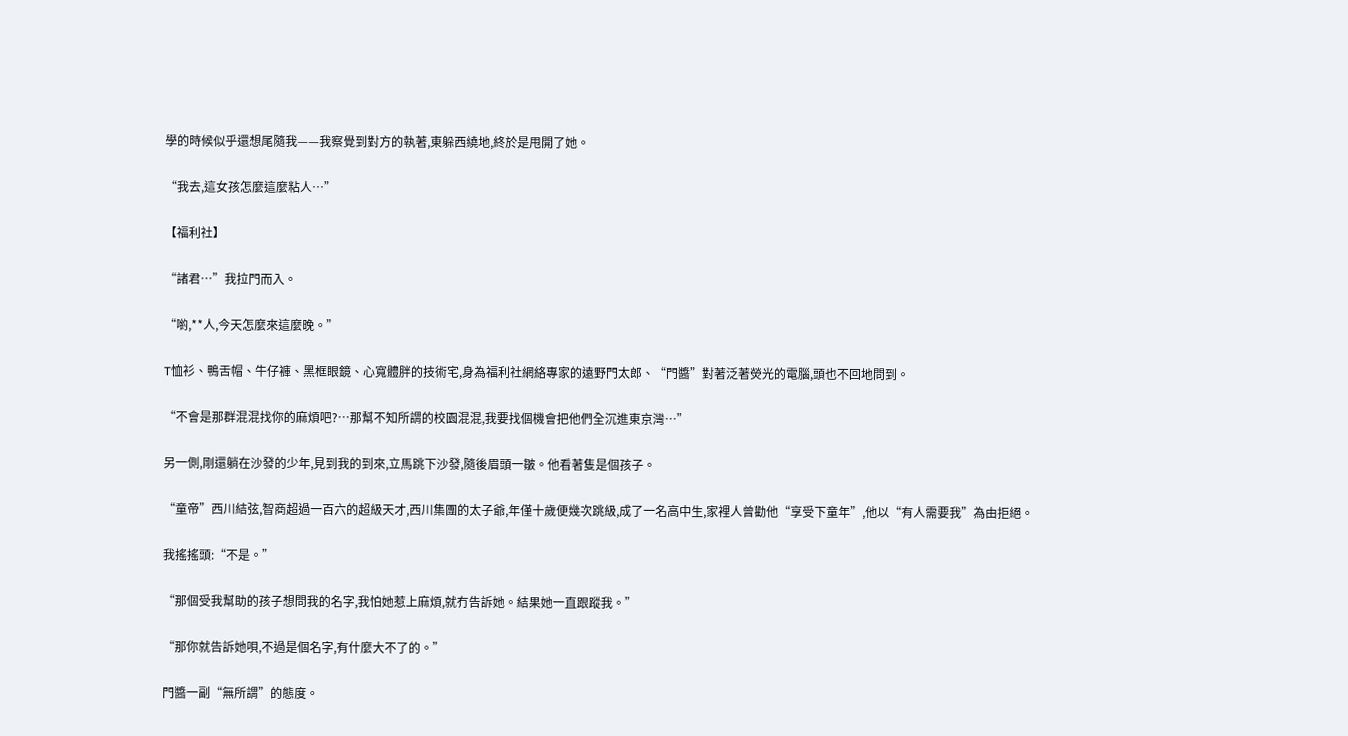學的時候似乎還想尾隨我——我察覺到對方的執著,東躲西繞地,終於是甩開了她。

“我去,這女孩怎麼這麼粘人…”

【福利社】

“諸君…”我拉門而入。

“喲,**人,今天怎麼來這麼晚。”

T恤衫、鴨舌帽、牛仔褲、黑框眼鏡、心寬體胖的技術宅,身為福利社網絡專家的遠野門太郎、“門醬”對著泛著熒光的電腦,頭也不回地問到。

“不會是那群混混找你的麻煩吧?…那幫不知所謂的校園混混,我要找個機會把他們全沉進東京灣…”

另一側,剛還躺在沙發的少年,見到我的到來,立馬跳下沙發,隨後眉頭一皺。他看著隻是個孩子。

“童帝”西川結弦,智商超過一百六的超級天才,西川集團的太子爺,年僅十歲便幾次跳級,成了一名高中生,家裡人曾勸他“享受下童年”,他以“有人需要我”為由拒絕。

我搖搖頭:“不是。”

“那個受我幫助的孩子想問我的名字,我怕她惹上麻煩,就冇告訴她。結果她一直跟蹤我。”

“那你就告訴她唄,不過是個名字,有什麼大不了的。”

門醬一副“無所謂”的態度。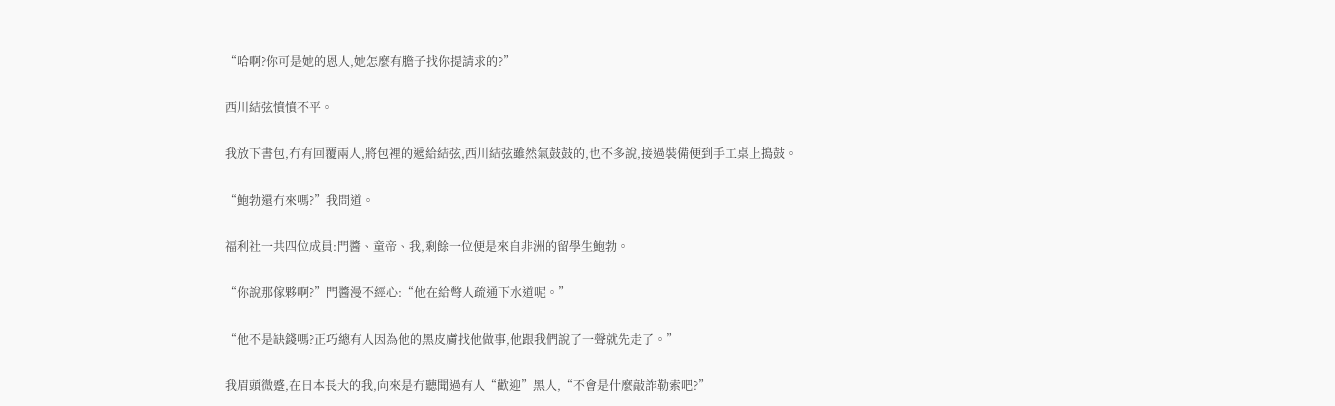“哈啊?你可是她的恩人,她怎麼有膽子找你提請求的?”

西川結弦憤憤不平。

我放下書包,冇有回覆兩人,將包裡的遞給結弦,西川結弦雖然氣鼓鼓的,也不多說,接過裝備便到手工桌上搗鼓。

“鮑勃還冇來嗎?”我問道。

福利社一共四位成員:門醬、童帝、我,剩餘一位便是來自非洲的留學生鮑勃。

“你說那傢夥啊?”門醬漫不經心:“他在給彆人疏通下水道呢。”

“他不是缺錢嗎?正巧總有人因為他的黑皮膚找他做事,他跟我們說了一聲就先走了。”

我眉頭微蹙,在日本長大的我,向來是冇聽聞過有人“歡迎”黑人,“不會是什麼敲詐勒索吧?”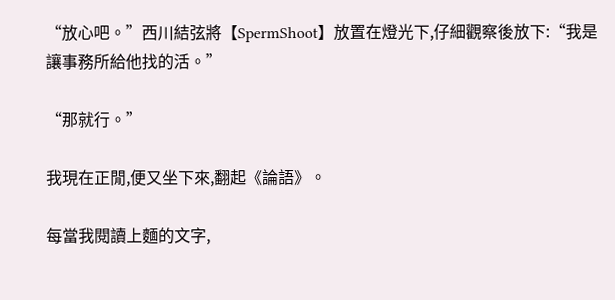“放心吧。”西川結弦將【SpermShoot】放置在燈光下,仔細觀察後放下:“我是讓事務所給他找的活。”

“那就行。”

我現在正閒,便又坐下來,翻起《論語》。

每當我閱讀上麵的文字,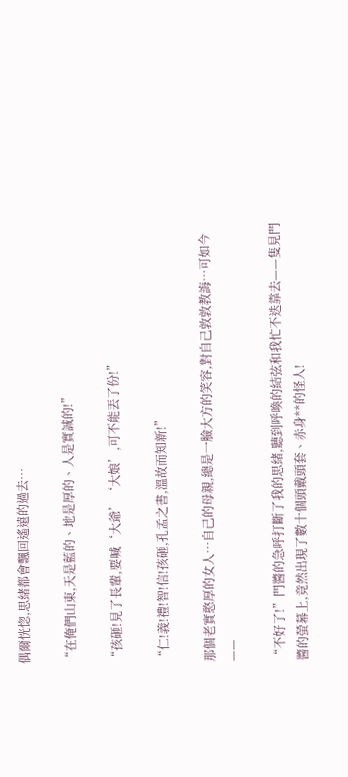偶爾恍惚,思緒都會飄回遙遠的過去…

“在俺們山東,天是藍的、地是厚的、人是實誠的!”

“孩砸!見了長輩,要喊‘大爺’‘大娘’,可不能丟了份!”

“仁!義!禮!智!信!孩砸,孔孟之書,溫故而知新!”

那個老實憨厚的女人…自己的母親,總是一臉大方的笑容,對自己敦敦教誨…可如今——

“不好了!”門醬的急呼打斷了我的思緒,聽到呼喚的結弦和我忙不迭靠去——隻見門醬的螢幕上,竟然出現了數十個頭戴頭套、赤身**的怪人!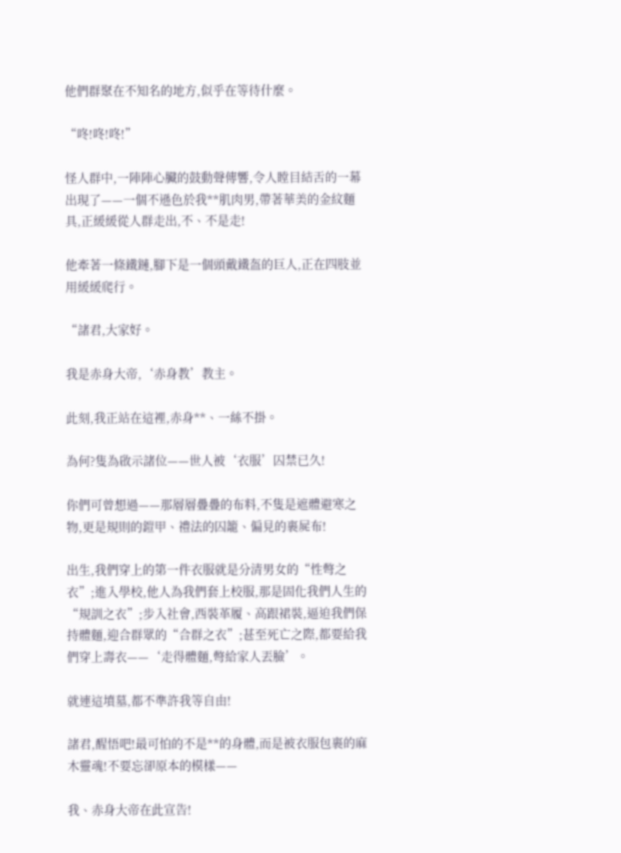他們群聚在不知名的地方,似乎在等待什麼。

“咚!咚!咚!”

怪人群中,一陣陣心臟的鼓動聲傳響,令人瞠目結舌的一幕出現了——一個不遜色於我**肌肉男,帶著華美的金紋麵具,正緩緩從人群走出,不、不是走!

他牽著一條鐵鏈,腳下是一個頭戴鐵盔的巨人,正在四肢並用緩緩爬行。

“諸君,大家好。

我是赤身大帝,‘赤身教’教主。

此刻,我正站在這裡,赤身**、一絲不掛。

為何?隻為啟示諸位——世人被‘衣服’囚禁已久!

你們可曾想過——那層層疊疊的布料,不隻是遮體避寒之物,更是規則的鎧甲、禮法的囚籠、偏見的裹屍布!

出生,我們穿上的第一件衣服就是分清男女的“性彆之衣”;進入學校,他人為我們套上校服,那是固化我們人生的“規訓之衣”;步入社會,西裝革履、高跟裙裝,逼迫我們保持體麵,迎合群眾的“合群之衣”;甚至死亡之際,都要給我們穿上壽衣——‘走得體麵,彆給家人丟臉’。

就連這墳墓,都不準許我等自由!

諸君,醒悟吧!最可怕的不是**的身體,而是被衣服包裹的麻木靈魂!不要忘卻原本的模樣——

我、赤身大帝在此宣告!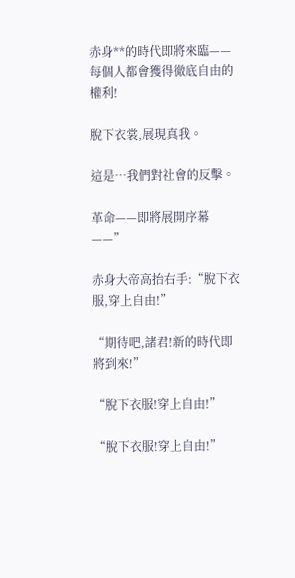赤身**的時代即將來臨——每個人都會獲得徹底自由的權利!

脫下衣裳,展現真我。

這是…我們對社會的反擊。

革命——即將展開序幕——”

赤身大帝高抬右手:“脫下衣服,穿上自由!”

“期待吧,諸君!新的時代即將到來!”

“脫下衣服!穿上自由!”

“脫下衣服!穿上自由!”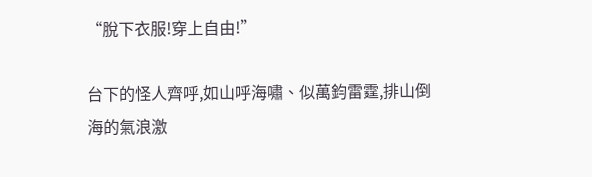“脫下衣服!穿上自由!”

台下的怪人齊呼,如山呼海嘯、似萬鈞雷霆,排山倒海的氣浪激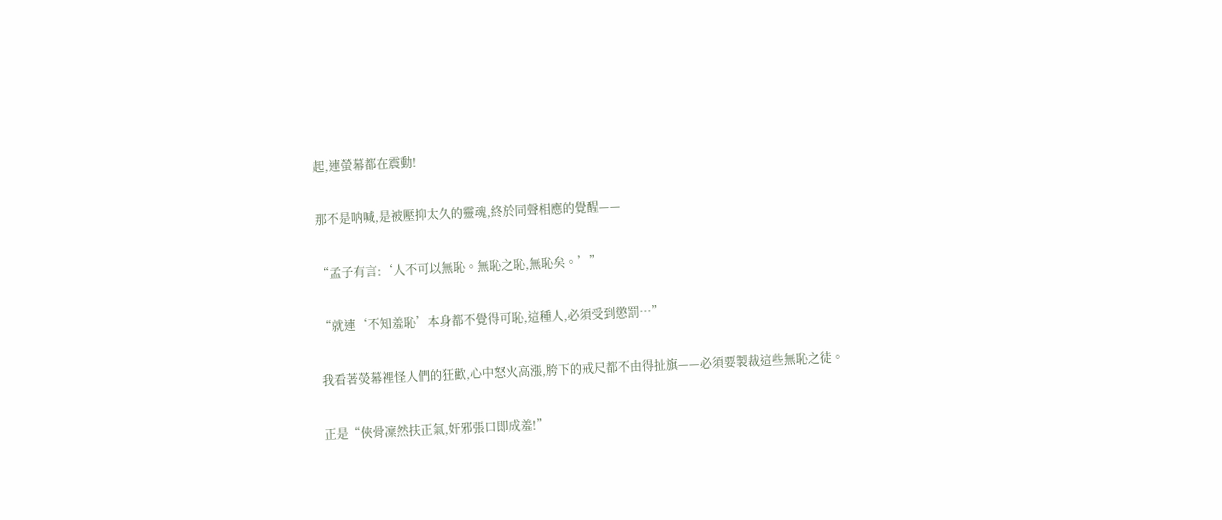起,連螢幕都在震動!

那不是呐喊,是被壓抑太久的靈魂,終於同聲相應的覺醒——

“孟子有言:‘人不可以無恥。無恥之恥,無恥矣。’”

“就連‘不知羞恥’本身都不覺得可恥,這種人,必須受到懲罰…”

我看著熒幕裡怪人們的狂歡,心中怒火高漲,胯下的戒尺都不由得扯旗——必須要製裁這些無恥之徒。

正是“俠骨凜然扶正氣,奸邪張口即成羞!”